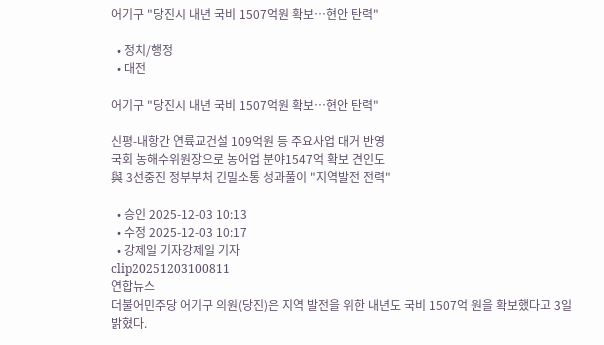어기구 "당진시 내년 국비 1507억원 확보…현안 탄력"

  • 정치/행정
  • 대전

어기구 "당진시 내년 국비 1507억원 확보…현안 탄력"

신평-내항간 연륙교건설 109억원 등 주요사업 대거 반영
국회 농해수위원장으로 농어업 분야1547억 확보 견인도
與 3선중진 정부부처 긴밀소통 성과풀이 "지역발전 전력"

  • 승인 2025-12-03 10:13
  • 수정 2025-12-03 10:17
  • 강제일 기자강제일 기자
clip20251203100811
연합뉴스
더불어민주당 어기구 의원(당진)은 지역 발전을 위한 내년도 국비 1507억 원을 확보했다고 3일 밝혔다.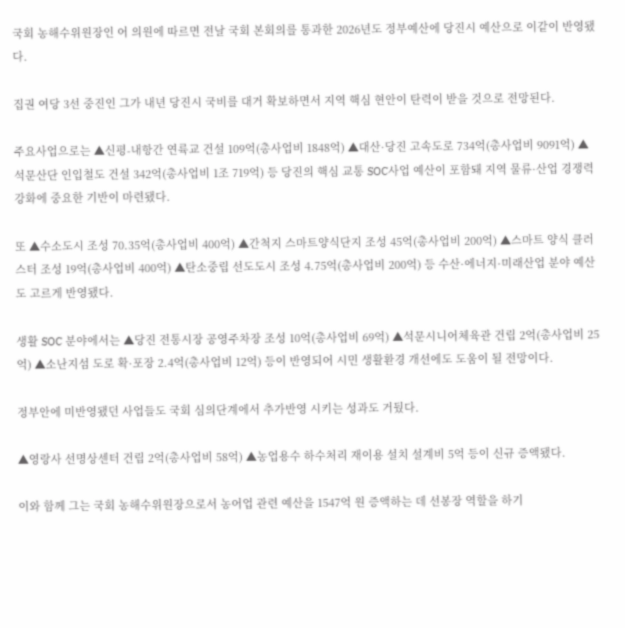국회 농해수위원장인 어 의원에 따르면 전날 국회 본회의를 통과한 2026년도 정부예산에 당진시 예산으로 이같이 반영됐다.

집권 여당 3선 중진인 그가 내년 당진시 국비를 대거 확보하면서 지역 핵심 현안이 탄력이 받을 것으로 전망된다.

주요사업으로는 ▲신평-내항간 연륙교 건설 109억(총사업비 1848억) ▲대산·당진 고속도로 734억(총사업비 9091억) ▲석문산단 인입철도 건설 342억(총사업비 1조 719억) 등 당진의 핵심 교통 SOC사업 예산이 포함돼 지역 물류·산업 경쟁력 강화에 중요한 기반이 마련됐다.

또 ▲수소도시 조성 70.35억(총사업비 400억) ▲간척지 스마트양식단지 조성 45억(총사업비 200억) ▲스마트 양식 클러스터 조성 19억(총사업비 400억) ▲탄소중립 선도도시 조성 4.75억(총사업비 200억) 등 수산·에너지·미래산업 분야 예산도 고르게 반영됐다.

생활 SOC 분야에서는 ▲당진 전통시장 공영주차장 조성 10억(총사업비 69억) ▲석문시니어체육관 건립 2억(총사업비 25억) ▲소난지섬 도로 확·포장 2.4억(총사업비 12억) 등이 반영되어 시민 생활환경 개선에도 도움이 될 전망이다.

정부안에 미반영됐던 사업들도 국회 심의단계에서 추가반영 시키는 성과도 거뒀다.

▲영랑사 선명상센터 건립 2억(총사업비 58억) ▲농업용수 하수처리 재이용 설치 설계비 5억 등이 신규 증액됐다.

이와 함께 그는 국회 농해수위원장으로서 농어업 관련 예산을 1547억 원 증액하는 데 선봉장 역할을 하기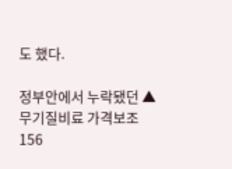도 했다.

정부안에서 누락됐던 ▲무기질비료 가격보조 156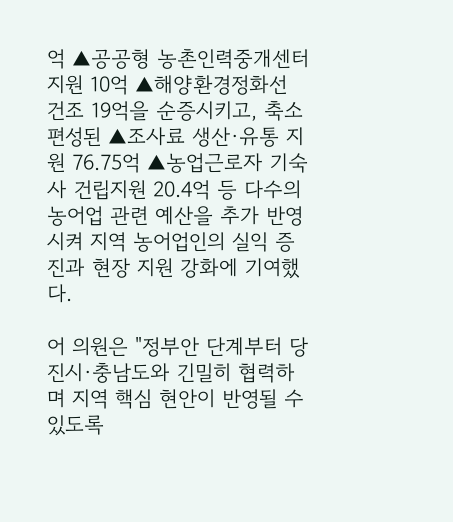억 ▲공공형 농촌인력중개센터 지원 10억 ▲해양환경정화선 건조 19억을 순증시키고, 축소 편성된 ▲조사료 생산·유통 지원 76.75억 ▲농업근로자 기숙사 건립지원 20.4억 등 다수의 농어업 관련 예산을 추가 반영시켜 지역 농어업인의 실익 증진과 현장 지원 강화에 기여했다.

어 의원은 "정부안 단계부터 당진시·충남도와 긴밀히 협력하며 지역 핵심 현안이 반영될 수 있도록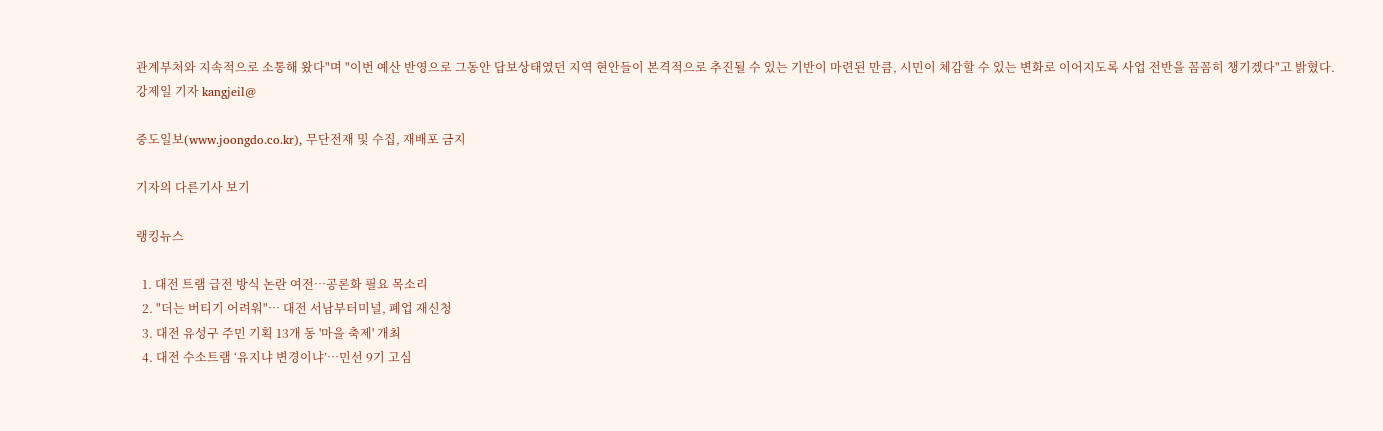관계부처와 지속적으로 소통해 왔다"며 "이번 예산 반영으로 그동안 답보상태였던 지역 현안들이 본격적으로 추진될 수 있는 기반이 마련된 만큼, 시민이 체감할 수 있는 변화로 이어지도록 사업 전반을 꼼꼼히 챙기겠다"고 밝혔다.
강제일 기자 kangjeil@

중도일보(www.joongdo.co.kr), 무단전재 및 수집, 재배포 금지

기자의 다른기사 보기

랭킹뉴스

  1. 대전 트램 급전 방식 논란 여전…공론화 필요 목소리
  2. "더는 버티기 어려워"… 대전 서남부터미널, 폐업 재신청
  3. 대전 유성구 주민 기획 13개 동 '마을 축제' 개최
  4. 대전 수소트램 ‘유지냐 변경이냐’…민선 9기 고심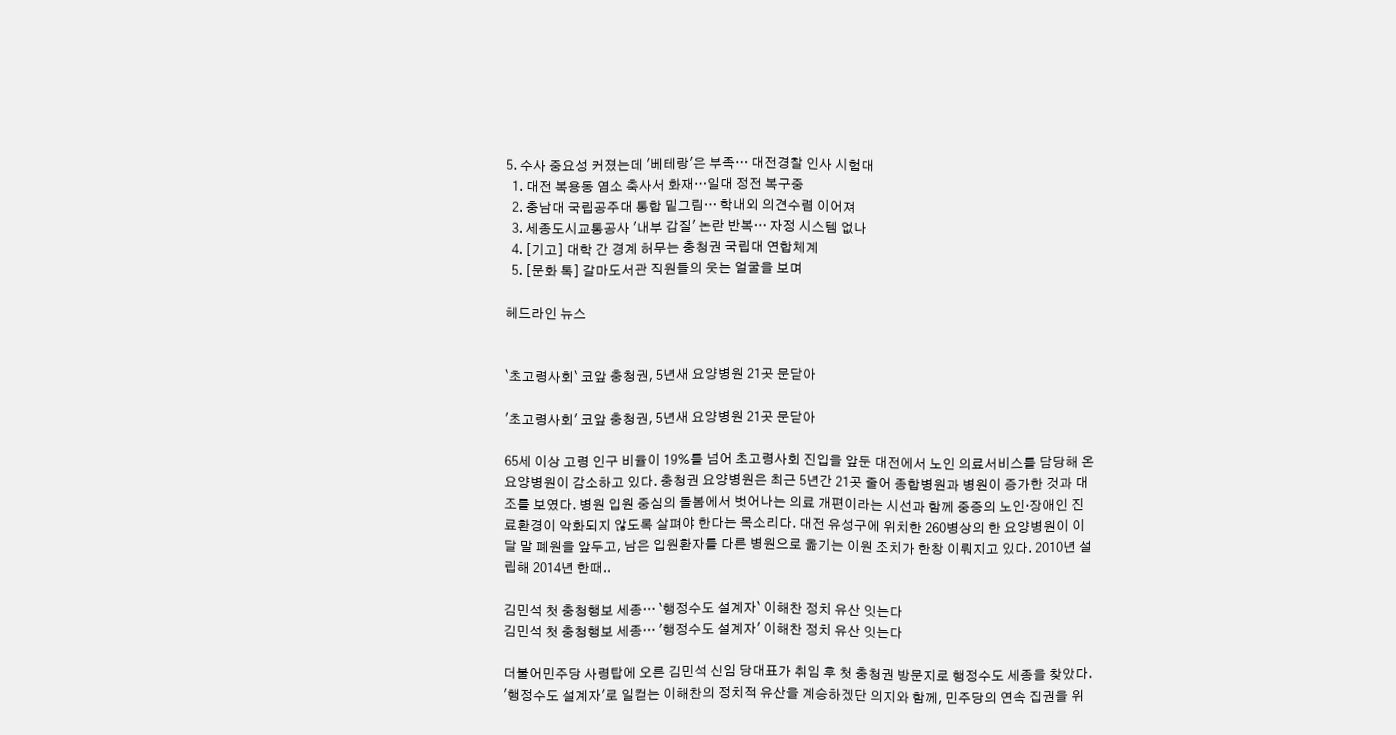5. 수사 중요성 커졌는데 '베테랑'은 부족… 대전경찰 인사 시험대
  1. 대전 복용동 염소 축사서 화재…일대 정전 복구중
  2. 충남대 국립공주대 통합 밑그림… 학내외 의견수렴 이어져
  3. 세종도시교통공사 '내부 갑질' 논란 반복… 자정 시스템 없나
  4. [기고] 대학 간 경계 허무는 충청권 국립대 연합체계
  5. [문화 톡] 갈마도서관 직원들의 웃는 얼굴을 보며

헤드라인 뉴스


`초고령사회` 코앞 충청권, 5년새 요양병원 21곳 문닫아

'초고령사회' 코앞 충청권, 5년새 요양병원 21곳 문닫아

65세 이상 고령 인구 비율이 19%를 넘어 초고령사회 진입을 앞둔 대전에서 노인 의료서비스를 담당해 온 요양병원이 감소하고 있다. 충청권 요양병원은 최근 5년간 21곳 줄어 종합병원과 병원이 증가한 것과 대조를 보였다. 병원 입원 중심의 돌봄에서 벗어나는 의료 개편이라는 시선과 함께 중증의 노인·장애인 진료환경이 악화되지 않도록 살펴야 한다는 목소리다. 대전 유성구에 위치한 260병상의 한 요양병원이 이달 말 폐원을 앞두고, 남은 입원환자를 다른 병원으로 옮기는 이원 조치가 한창 이뤄지고 있다. 2010년 설립해 2014년 한때..

김민석 첫 충청행보 세종… `행정수도 설계자` 이해찬 정치 유산 잇는다
김민석 첫 충청행보 세종… '행정수도 설계자' 이해찬 정치 유산 잇는다

더불어민주당 사령탑에 오른 김민석 신임 당대표가 취임 후 첫 충청권 방문지로 행정수도 세종을 찾았다. '행정수도 설계자'로 일컫는 이해찬의 정치적 유산을 계승하겠단 의지와 함께, 민주당의 연속 집권을 위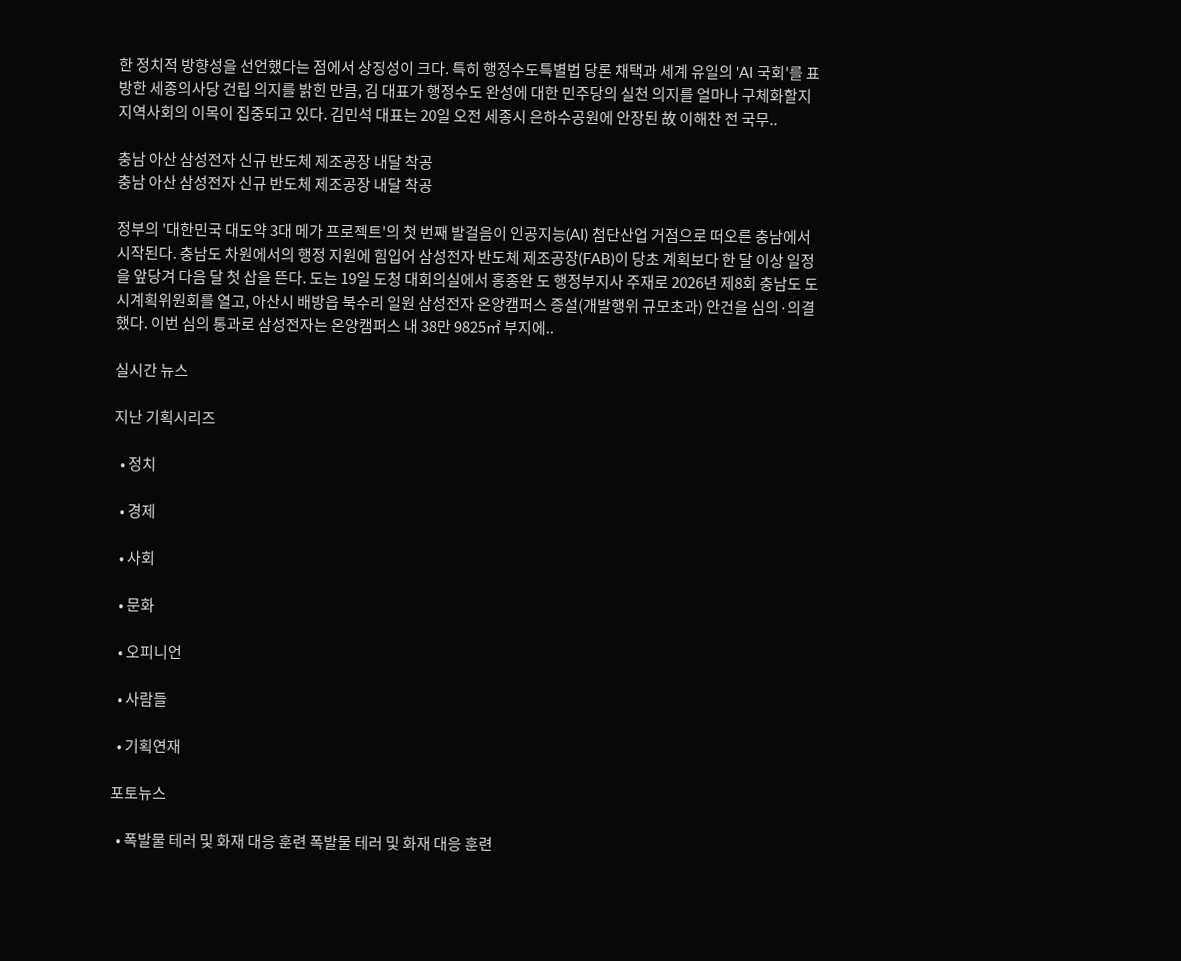한 정치적 방향성을 선언했다는 점에서 상징성이 크다. 특히 행정수도특별법 당론 채택과 세계 유일의 'AI 국회'를 표방한 세종의사당 건립 의지를 밝힌 만큼, 김 대표가 행정수도 완성에 대한 민주당의 실천 의지를 얼마나 구체화할지 지역사회의 이목이 집중되고 있다. 김민석 대표는 20일 오전 세종시 은하수공원에 안장된 故 이해찬 전 국무..

충남 아산 삼성전자 신규 반도체 제조공장 내달 착공
충남 아산 삼성전자 신규 반도체 제조공장 내달 착공

정부의 '대한민국 대도약 3대 메가 프로젝트'의 첫 번째 발걸음이 인공지능(AI) 첨단산업 거점으로 떠오른 충남에서 시작된다. 충남도 차원에서의 행정 지원에 힘입어 삼성전자 반도체 제조공장(FAB)이 당초 계획보다 한 달 이상 일정을 앞당겨 다음 달 첫 삽을 뜬다. 도는 19일 도청 대회의실에서 홍종완 도 행정부지사 주재로 2026년 제8회 충남도 도시계획위원회를 열고, 아산시 배방읍 북수리 일원 삼성전자 온양캠퍼스 증설(개발행위 규모초과) 안건을 심의·의결했다. 이번 심의 통과로 삼성전자는 온양캠퍼스 내 38만 9825㎡ 부지에..

실시간 뉴스

지난 기획시리즈

  • 정치

  • 경제

  • 사회

  • 문화

  • 오피니언

  • 사람들

  • 기획연재

포토뉴스

  • 폭발물 테러 및 화재 대응 훈련 폭발물 테러 및 화재 대응 훈련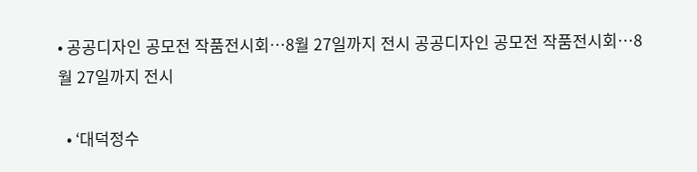• 공공디자인 공모전 작품전시회…8월 27일까지 전시 공공디자인 공모전 작품전시회…8월 27일까지 전시

  • ‘대덕정수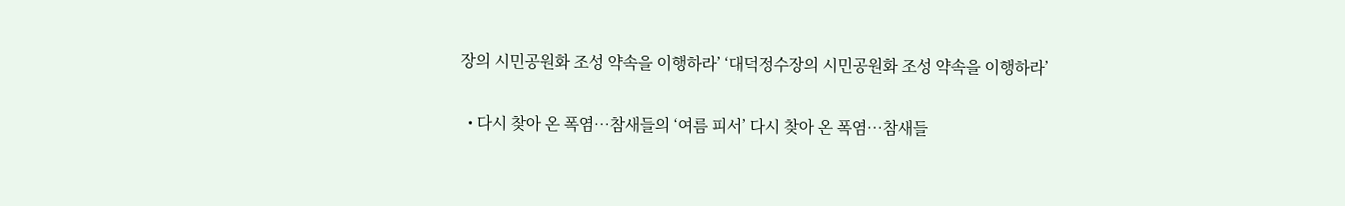장의 시민공원화 조성 약속을 이행하라’ ‘대덕정수장의 시민공원화 조성 약속을 이행하라’

  • 다시 찾아 온 폭염…참새들의 ‘여름 피서’ 다시 찾아 온 폭염…참새들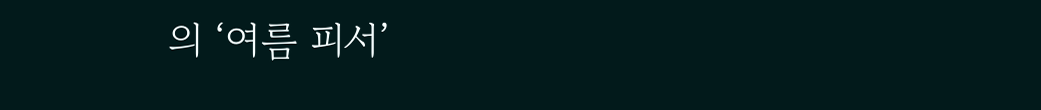의 ‘여름 피서’